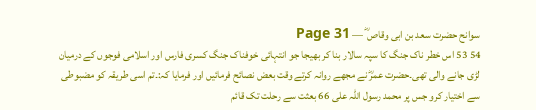سوانح حضرت سعد بن ابی وقاص ؓ — Page 31
54 53 اس خطر ناک جنگ کا سپہ سالار بنا کر بھیجا جو انتہائی خوفناک جنگ کسری فارس اور اسلامی فوجوں کے درمیان لڑی جانے والی تھی۔حضرت عمرؓ نے مجھے روانہ کرتے وقت بعض نصائح فرمائیں اور فرمایا کہ:۔تم اسی طریقہ کو مضبوطی سے اختیار کرو جس پر محمد رسول اللہ علی 66 بعثت سے رحلت تک قائم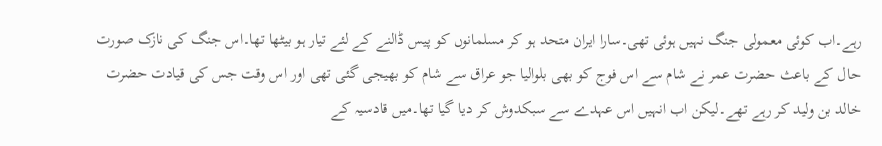رہے۔اب کوئی معمولی جنگ نہیں ہوئی تھی۔سارا ایران متحد ہو کر مسلمانوں کو پیس ڈالنے کے لئے تیار ہو بیٹھا تھا۔اس جنگ کی نازک صورت حال کے باعث حضرت عمر نے شام سے اس فوج کو بھی بلوالیا جو عراق سے شام کو بھیجی گئی تھی اور اس وقت جس کی قیادت حضرت خالد بن ولید کر رہے تھے۔لیکن اب انہیں اس عہدے سے سبکدوش کر دیا گیا تھا۔میں قادسیہ کے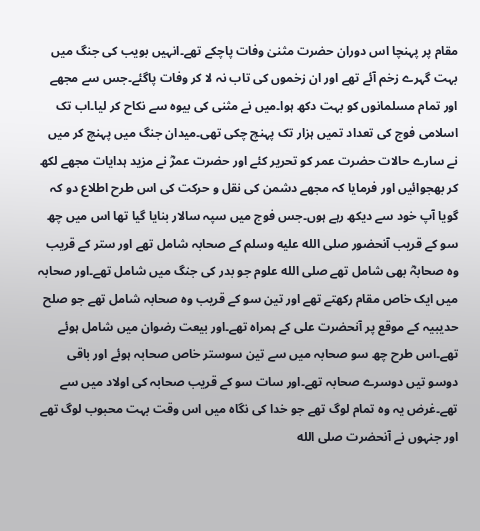مقام پر پہنچا اس دوران حضرت مثنیٰ وفات پاچکے تھے۔انہیں بویب کی جنگ میں بہت گہرے زخم آئے تھے اور ان زخموں کی تاب نہ لا کر وفات پاگئے۔جس سے مجھے اور تمام مسلمانوں کو بہت دکھ ہوا۔میں نے مثنی کی بیوہ سے نکاح کر لیا۔اب تک اسلامی فوج کی تعداد تمیں ہزار تک پہنچ چکی تھی۔میدان جنگ میں پہنچ کر میں نے سارے حالات حضرت عمر کو تحریر کئے اور حضرت عمرؓ نے مزید ہدایات مجھے لکھ کر بھجوائیں اور فرمایا کہ مجھے دشمن کی نقل و حرکت کی اس طرح اطلاع دو کہ گویا آپ خود سے دیکھ رہے ہوں۔جس فوج میں سپہ سالار بنایا گیا تھا اس میں چھ سو کے قریب آنحضور صلى الله عليه وسلم کے صحابہ شامل تھے اور ستر کے قریب وہ صحابہؓ بھی شامل تھے صلى الله علوم جو بدر کی جنگ میں شامل تھے۔اور صحابہ میں ایک خاص مقام رکھتے تھے اور تین سو کے قریب وہ صحابہ شامل تھے جو صلح حدیبیہ کے موقع پر آنحضرت علی کے ہمراہ تھے۔اور بیعت رضوان میں شامل ہوئے تھے۔اس طرح چھ سو صحابہ میں سے تین سوستر خاص صحابہ ہوئے اور باقی دوسو تیں دوسرے صحابہ تھے۔اور سات سو کے قریب صحابہ کی اولاد میں سے تھے۔غرض یہ وہ تمام لوگ تھے جو خدا کی نگاہ میں اس وقت بہت محبوب لوگ تھے اور جنہوں نے آنحضرت صلى الله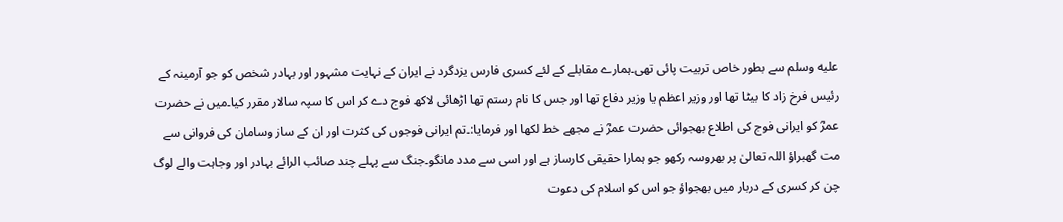عليه وسلم سے بطور خاص تربیت پائی تھی۔ہمارے مقابلے کے لئے کسری فارس یزدگرد نے ایران کے نہایت مشہور اور بہادر شخص کو جو آرمینہ کے رئیس فرخ زاد کا بیٹا تھا اور وزیر اعظم یا وزیر دفاع تھا اور جس کا نام رستم تھا اڑھائی لاکھ فوج دے کر اس کا سپہ سالار مقرر کیا۔میں نے حضرت عمرؓ کو ایرانی فوج کی اطلاع بھجوائی حضرت عمرؓ نے مجھے خط لکھا اور فرمایا:۔تم ایرانی فوجوں کی کثرت اور ان کے ساز وسامان کی فروانی سے مت گھبراؤ اللہ تعالیٰ پر بھروسہ رکھو جو ہمارا حقیقی کارساز ہے اور اسی سے مدد مانگو۔جنگ سے پہلے چند صائب الرائے بہادر اور وجاہت والے لوگ چن کر کسری کے دربار میں بھجواؤ جو اس کو اسلام کی دعوت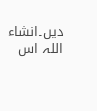دیں۔انشاء اللہ اس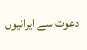دعوت سے ایرانیوں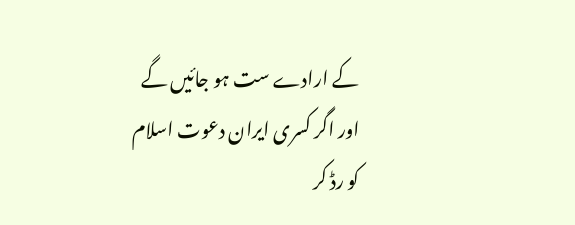کے ارادے ست ہو جائیں گے اور اگر کسری ایران دعوت اسلام کو رڈ کر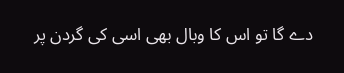دے گا تو اس کا وبال بھی اسی کی گردن پر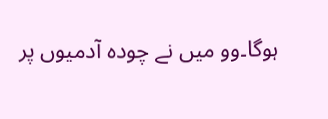ہوگا۔وو میں نے چودہ آدمیوں پر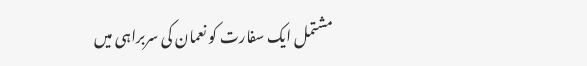مشتمل ایک سفارت کو نعمان کی سربراہی میں